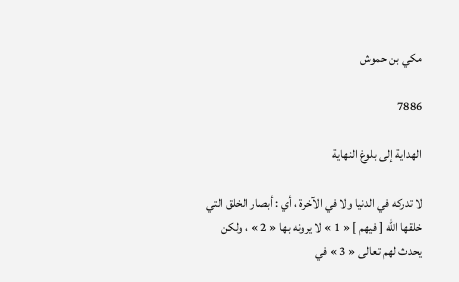مكي بن حموش

7886

الهداية إلى بلوغ النهاية

لا تدركه في الدنيا ولا في الآخرة ، أي : أبصار الخلق التي خلقها اللّه [ فيهم ] « 1 » لا يرونه بها « 2 » ، ولكن يحدث لهم تعالى « 3 » في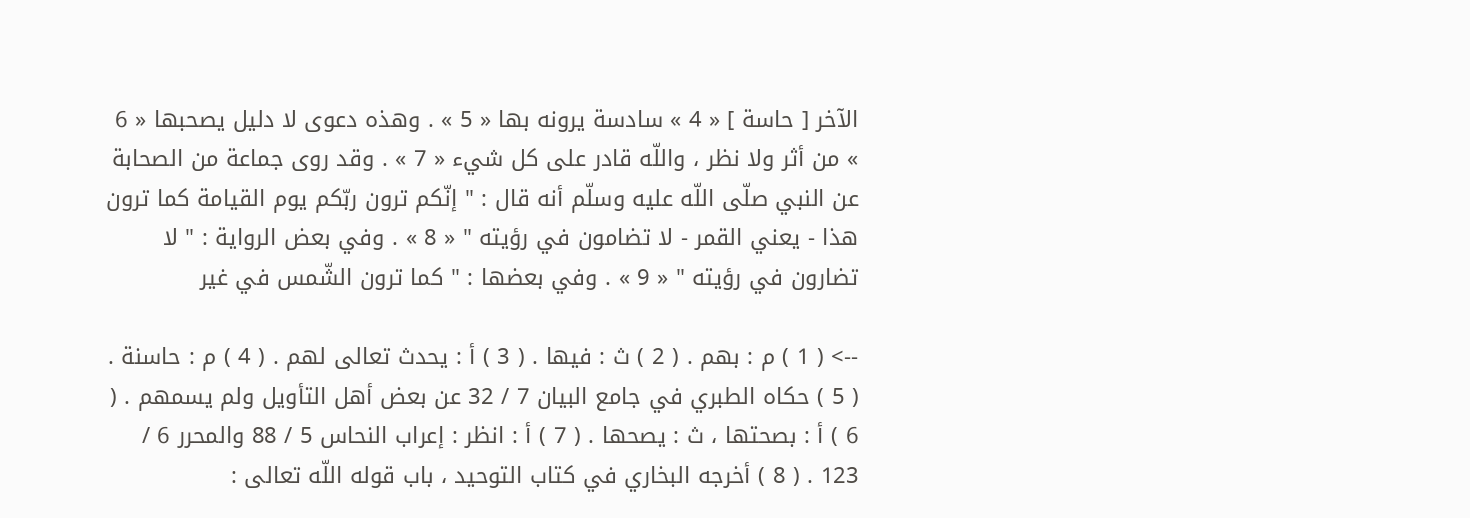الآخر [ حاسة ] « 4 » سادسة يرونه بها « 5 » . وهذه دعوى لا دليل يصحبها « 6 » من أثر ولا نظر ، واللّه قادر على كل شيء « 7 » . وقد روى جماعة من الصحابة عن النبي صلّى اللّه عليه وسلّم أنه قال : " إنّكم ترون ربّكم يوم القيامة كما ترون هذا - يعني القمر - لا تضامون في رؤيته " « 8 » . وفي بعض الرواية : " لا تضارون في رؤيته " « 9 » . وفي بعضها : " كما ترون الشّمس في غير

--> ( 1 ) م : بهم . ( 2 ) ث : فيها . ( 3 ) أ : يحدث تعالى لهم . ( 4 ) م : حاسنة . ( 5 ) حكاه الطبري في جامع البيان 7 / 32 عن بعض أهل التأويل ولم يسمهم . ( 6 ) أ : بصحتها ، ث : يصحها . ( 7 ) أ : انظر : إعراب النحاس 5 / 88 والمحرر 6 / 123 . ( 8 ) أخرجه البخاري في كتاب التوحيد ، باب قوله اللّه تعالى :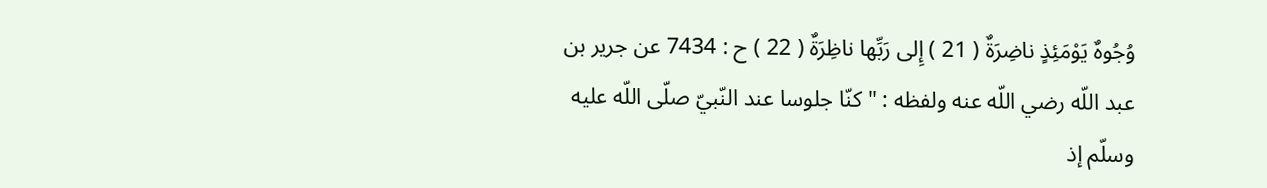وُجُوهٌ يَوْمَئِذٍ ناضِرَةٌ ( 21 ) إِلى رَبِّها ناظِرَةٌ ( 22 ) ح : 7434 عن جرير بن عبد اللّه رضي اللّه عنه ولفظه : " كنّا جلوسا عند النّبيّ صلّى اللّه عليه وسلّم إذ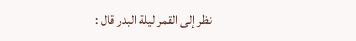نظر إلى القمر ليلة البدر قال :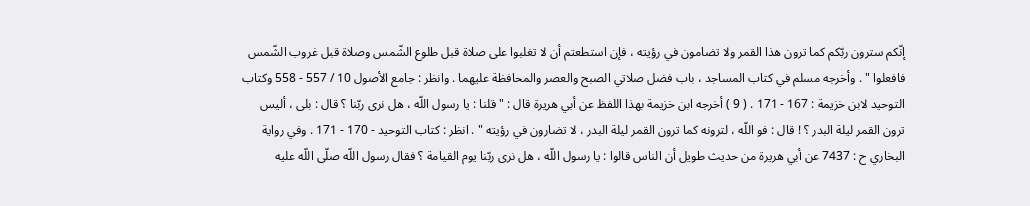إنّكم سترون ربّكم كما ترون هذا القمر ولا تضامون في رؤيته ، فإن استطعتم أن لا تغلبوا على صلاة قبل طلوع الشّمس وصلاة قبل غروب الشّمس فافعلوا " . وأخرجه مسلم في كتاب المساجد ، باب فضل صلاتي الصبح والعصر والمحافظة عليهما . وانظر : جامع الأصول 10 / 557 - 558 وكتاب التوحيد لابن خزيمة : 167 - 171 . ( 9 ) أخرجه ابن خزيمة بهذا اللفظ عن أبي هريرة قال : " قلنا : يا رسول اللّه ، هل نرى ربّنا ؟ قال : بلى ، أليس ترون القمر ليلة البدر ؟ ! قال : فو اللّه ، لترونه كما ترون القمر ليلة البدر ، لا تضارون في رؤيته " . انظر : كتاب التوحيد - 170 - 171 . وفي رواية البخاري ح : 7437 عن أبي هريرة من حديث طويل أن الناس قالوا : يا رسول اللّه ، هل نرى ربّنا يوم القيامة ؟ فقال رسول اللّه صلّى اللّه عليه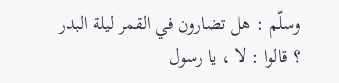وسلّم : هل تضارون في القمر ليلة البدر ؟ قالوا : لا ، يا رسول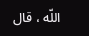اللّه ، قال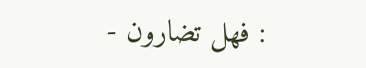: فهل تضارون -